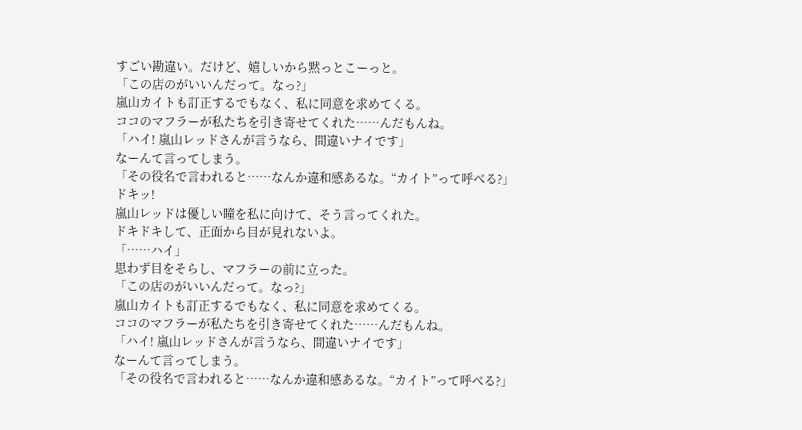すごい勘違い。だけど、嬉しいから黙っとこーっと。
「この店のがいいんだって。なっ?」
嵐山カイトも訂正するでもなく、私に同意を求めてくる。
ココのマフラーが私たちを引き寄せてくれた……んだもんね。
「ハイ! 嵐山レッドさんが言うなら、間違いナイです」
なーんて言ってしまう。
「その役名で言われると……なんか違和感あるな。“カイト”って呼べる?」
ドキッ!
嵐山レッドは優しい瞳を私に向けて、そう言ってくれた。
ドキドキして、正面から目が見れないよ。
「……ハイ」
思わず目をそらし、マフラーの前に立った。
「この店のがいいんだって。なっ?」
嵐山カイトも訂正するでもなく、私に同意を求めてくる。
ココのマフラーが私たちを引き寄せてくれた……んだもんね。
「ハイ! 嵐山レッドさんが言うなら、間違いナイです」
なーんて言ってしまう。
「その役名で言われると……なんか違和感あるな。“カイト”って呼べる?」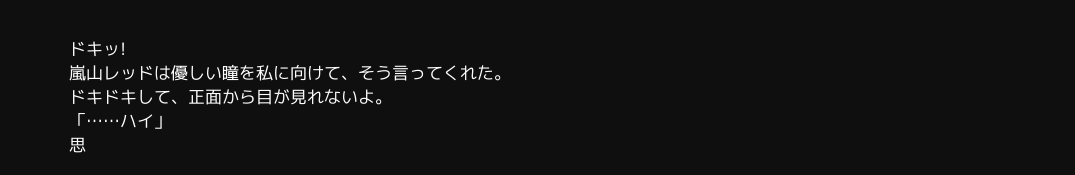ドキッ!
嵐山レッドは優しい瞳を私に向けて、そう言ってくれた。
ドキドキして、正面から目が見れないよ。
「……ハイ」
思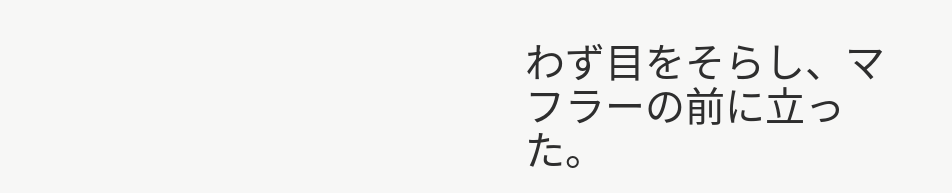わず目をそらし、マフラーの前に立った。